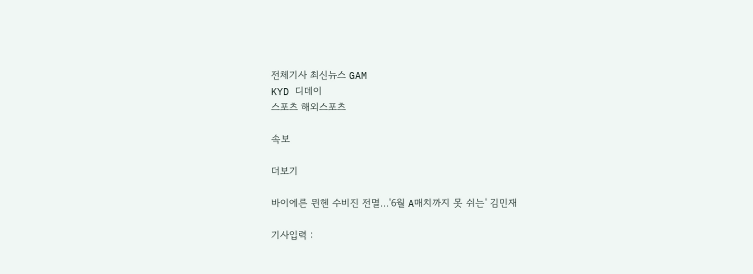전체기사 최신뉴스 GAM
KYD 디데이
스포츠 해외스포츠

속보

더보기

바이에른 뮌헨 수비진 전멸…'6월 A매치까지 못 쉬는' 김민재

기사입력 :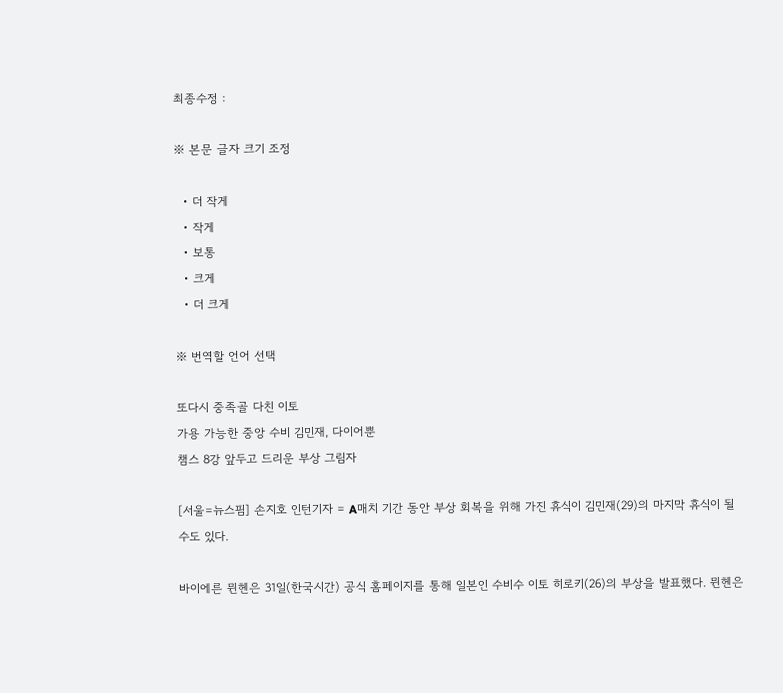최종수정 :

※ 본문 글자 크기 조정

  • 더 작게
  • 작게
  • 보통
  • 크게
  • 더 크게

※ 번역할 언어 선택

또다시 중족골 다친 이토
가용 가능한 중앙 수비 김민재, 다이어뿐
챔스 8강 앞두고 드리운 부상 그림자

[서울=뉴스핌] 손지호 인턴기자 = A매치 기간 동안 부상 회복을 위해 가진 휴식이 김민재(29)의 마지막 휴식이 될 수도 있다.

바이에른 뮌헨은 31일(한국시간) 공식 홈페이지를 통해 일본인 수비수 이토 히로키(26)의 부상을 발표했다. 뮌헨은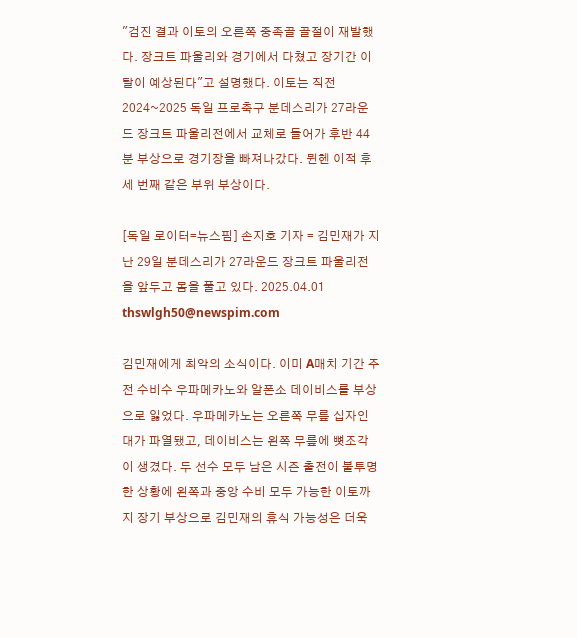"검진 결과 이토의 오른쪽 중족골 골절이 재발했다. 장크트 파울리와 경기에서 다쳤고 장기간 이탈이 예상된다"고 설명했다. 이토는 직전 2024~2025 독일 프로축구 분데스리가 27라운드 장크트 파울리전에서 교체로 들어가 후반 44분 부상으로 경기장을 빠져나갔다. 뮌헨 이적 후 세 번째 같은 부위 부상이다.

[독일 로이터=뉴스핌] 손지호 기자 = 김민재가 지난 29일 분데스리가 27라운드 장크트 파울리전을 앞두고 몸을 풀고 있다. 2025.04.01 thswlgh50@newspim.com

김민재에게 최악의 소식이다. 이미 A매치 기간 주전 수비수 우파메카노와 알폰소 데이비스를 부상으로 잃었다. 우파메카노는 오른쪽 무릎 십자인대가 파열됐고, 데이비스는 왼쪽 무릎에 뼛조각이 생겼다. 두 선수 모두 남은 시즌 출전이 불투명한 상황에 왼쪽과 중앙 수비 모두 가능한 이토까지 장기 부상으로 김민재의 휴식 가능성은 더욱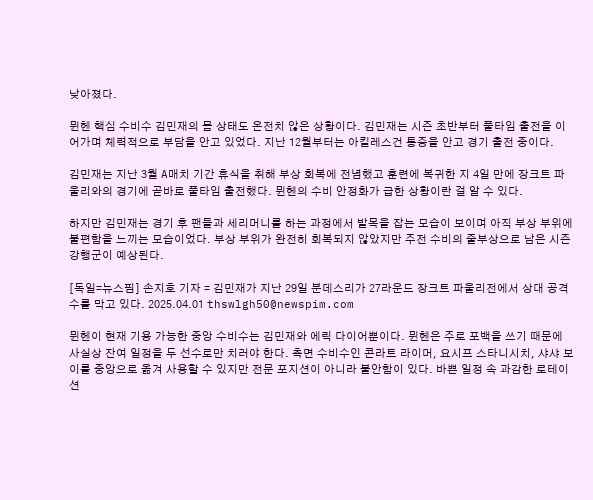낮아졌다.

뮌헨 핵심 수비수 김민재의 몸 상태도 온전치 않은 상황이다. 김민재는 시즌 초반부터 풀타임 출전을 이어가며 체력적으로 부담을 안고 있었다. 지난 12월부터는 아킬레스건 통증을 안고 경기 출전 중이다.

김민재는 지난 3월 A매치 기간 휴식을 취해 부상 회복에 전념했고 훈련에 복귀한 지 4일 만에 장크트 파울리와의 경기에 곧바로 풀타임 출전했다. 뮌헨의 수비 안정화가 급한 상황이란 걸 알 수 있다.

하지만 김민재는 경기 후 팬들과 세리머니를 하는 과정에서 발목을 잡는 모습이 보이며 아직 부상 부위에 불편함을 느끼는 모습이었다. 부상 부위가 완전히 회복되지 않았지만 주전 수비의 줄부상으로 남은 시즌 강행군이 예상된다.

[독일=뉴스핌] 손지호 기자 = 김민재가 지난 29일 분데스리가 27라운드 장크트 파울리전에서 상대 공격수를 막고 있다. 2025.04.01 thswlgh50@newspim.com

뮌헨이 현재 기용 가능한 중앙 수비수는 김민재와 에릭 다이어뿐이다. 뮌헨은 주로 포백을 쓰기 때문에 사실상 잔여 일정을 두 선수로만 치러야 한다. 측면 수비수인 콘라트 라이머, 요시프 스타니시치, 샤샤 보이를 중앙으로 옮겨 사용할 수 있지만 전문 포지션이 아니라 불안함이 있다. 바쁜 일정 속 과감한 로테이션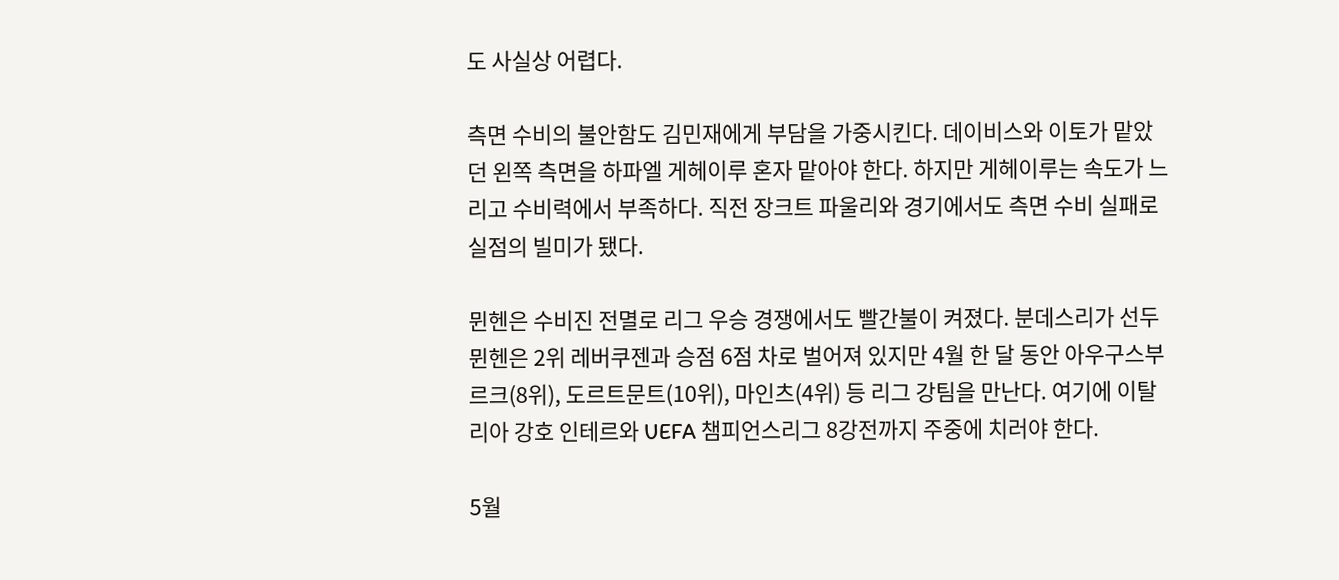도 사실상 어렵다.

측면 수비의 불안함도 김민재에게 부담을 가중시킨다. 데이비스와 이토가 맡았던 왼쪽 측면을 하파엘 게헤이루 혼자 맡아야 한다. 하지만 게헤이루는 속도가 느리고 수비력에서 부족하다. 직전 장크트 파울리와 경기에서도 측면 수비 실패로 실점의 빌미가 됐다.

뮌헨은 수비진 전멸로 리그 우승 경쟁에서도 빨간불이 켜졌다. 분데스리가 선두 뮌헨은 2위 레버쿠젠과 승점 6점 차로 벌어져 있지만 4월 한 달 동안 아우구스부르크(8위), 도르트문트(10위), 마인츠(4위) 등 리그 강팀을 만난다. 여기에 이탈리아 강호 인테르와 UEFA 챔피언스리그 8강전까지 주중에 치러야 한다.

5월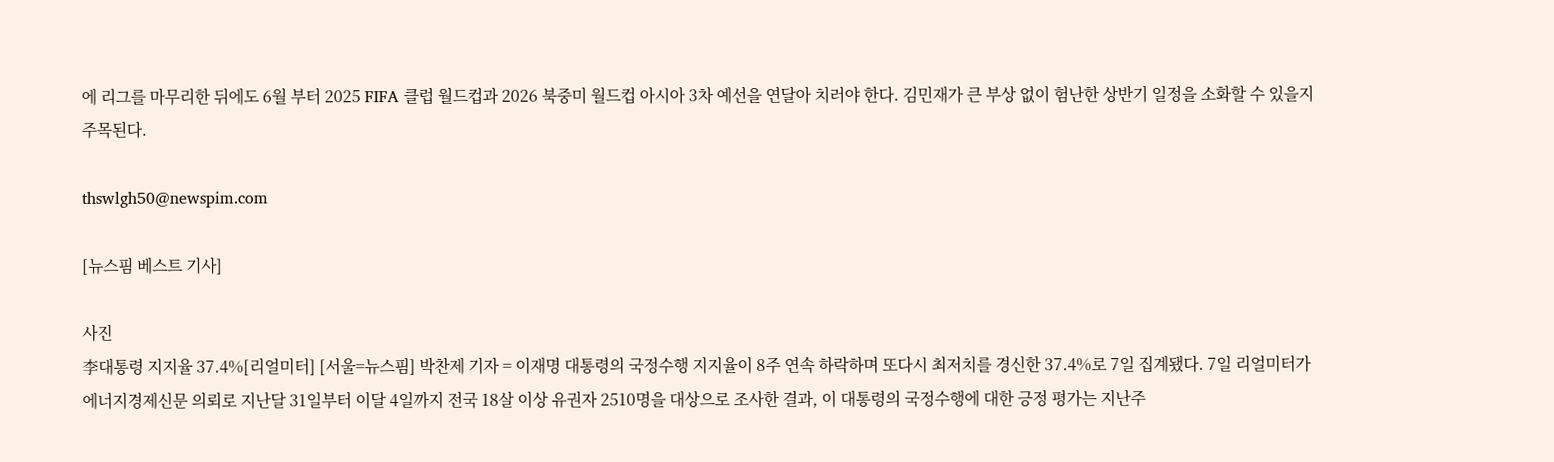에 리그를 마무리한 뒤에도 6월 부터 2025 FIFA 클럽 월드컵과 2026 북중미 월드컵 아시아 3차 예선을 연달아 치러야 한다. 김민재가 큰 부상 없이 험난한 상반기 일정을 소화할 수 있을지 주목된다.

thswlgh50@newspim.com

[뉴스핌 베스트 기사]

사진
李대통령 지지율 37.4%[리얼미터] [서울=뉴스핌] 박찬제 기자 = 이재명 대통령의 국정수행 지지율이 8주 연속 하락하며 또다시 최저치를 경신한 37.4%로 7일 집계됐다. 7일 리얼미터가 에너지경제신문 의뢰로 지난달 31일부터 이달 4일까지 전국 18살 이상 유권자 2510명을 대상으로 조사한 결과, 이 대통령의 국정수행에 대한 긍정 평가는 지난주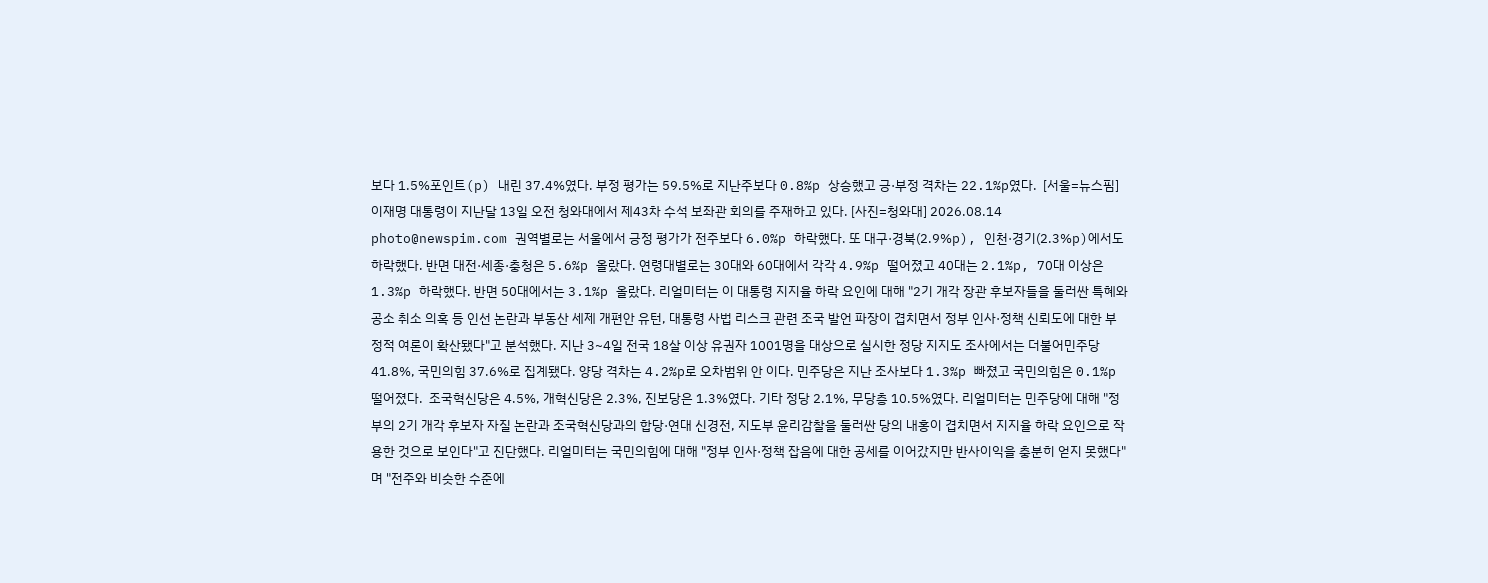보다 1.5%포인트(p) 내린 37.4%였다. 부정 평가는 59.5%로 지난주보다 0.8%p 상승했고 긍·부정 격차는 22.1%p였다.  [서울=뉴스핌] 이재명 대통령이 지난달 13일 오전 청와대에서 제43차 수석 보좌관 회의를 주재하고 있다. [사진=청와대] 2026.08.14 photo@newspim.com 권역별로는 서울에서 긍정 평가가 전주보다 6.0%p 하락했다. 또 대구·경북(2.9%p), 인천·경기(2.3%p)에서도 하락했다. 반면 대전·세종·충청은 5.6%p 올랐다. 연령대별로는 30대와 60대에서 각각 4.9%p 떨어졌고 40대는 2.1%p, 70대 이상은 1.3%p 하락했다. 반면 50대에서는 3.1%p 올랐다. 리얼미터는 이 대통령 지지율 하락 요인에 대해 "2기 개각 장관 후보자들을 둘러싼 특혜와 공소 취소 의혹 등 인선 논란과 부동산 세제 개편안 유턴, 대통령 사법 리스크 관련 조국 발언 파장이 겹치면서 정부 인사·정책 신뢰도에 대한 부정적 여론이 확산됐다"고 분석했다. 지난 3~4일 전국 18살 이상 유권자 1001명을 대상으로 실시한 정당 지지도 조사에서는 더불어민주당 41.8%, 국민의힘 37.6%로 집계됐다. 양당 격차는 4.2%p로 오차범위 안 이다. 민주당은 지난 조사보다 1.3%p 빠졌고 국민의힘은 0.1%p 떨어졌다.  조국혁신당은 4.5%, 개혁신당은 2.3%, 진보당은 1.3%였다. 기타 정당 2.1%, 무당층 10.5%였다. 리얼미터는 민주당에 대해 "정부의 2기 개각 후보자 자질 논란과 조국혁신당과의 합당·연대 신경전, 지도부 윤리감찰을 둘러싼 당의 내홍이 겹치면서 지지율 하락 요인으로 작용한 것으로 보인다"고 진단했다. 리얼미터는 국민의힘에 대해 "정부 인사·정책 잡음에 대한 공세를 이어갔지만 반사이익을 충분히 얻지 못했다"며 "전주와 비슷한 수준에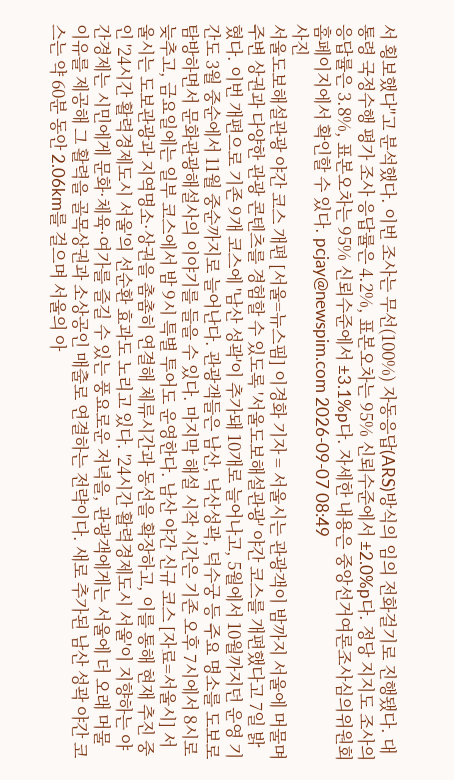서 횡보했다"고 분석했다. 이번 조사는 무선(100%) 자동응답(ARS)방식의 임의 전화걸기로 진행됐다. 대통령 국정수행 평가 조사 응답률은 4.2%, 표본오차는 95% 신뢰수준에서 ±2.0%p다. 정당 지지도 조사의 응답률은 3.8%, 표본오차는 95% 신뢰수준에서 ±3.1%p다. 자세한 내용은 중앙선거여론조사심의위원회 홈페이지에서 확인할 수 있다. pcjay@newspim.com 2026-09-07 08:49
사진
서울도보해설관광 야간 코스 개편 [서울=뉴스핌] 이경화 기자 = 서울시는 관광객이 밤까지 서울에 머물며 주변 상권과 다양한 관광 콘텐츠를 경험할 수 있도록 '서울도보해설관광' 야간 코스를 개편했다고 7일 밝혔다. 이번 개편으로 기존 9개 코스에 '남산 성곽'이 추가돼 10개로 늘어나고, 5월에서 10월까지던 운영 기간도 3월 중순에서 11월 중순까지로 늘어난다. 관광객들은 남산, 낙산성곽, 덕수궁 등 주요 명소를 도보로 탐방하면서 문화관광해설사의 이야기를 들을 수 있다. 마지막 해설 시작 시간은 기존 오후 7시에서 8시로 늦추고, 금요일에는 일부 코스에서 밤 9시 특별 투어도 운영한다. 남산 야간 신규 코스 [자료=서울시] 서울시는 도보관광과 지역명소·상권을 촘촘히 연결해 체류시간과 동선을 확장하고, 이를 통해 현재 추진 중인 '24시간 활력경제도시 서울'의 선순환 효과도 노리고 있다. '24시간 활력경제도시 서울'이 지향하는 야간경제는 시민에게 문화·체육·여가를 즐길 수 있는 풍요로운 저녁을, 관광객에게는 서울에 더 오래 머물 이유를 제공해 그 활력을 골목상권과 소상공인 매출로 연결하는 전략이다. 새로 추가된 남산 성곽 야간 코스는 약 60분 동안 2.06km를 걸으며 서울의 아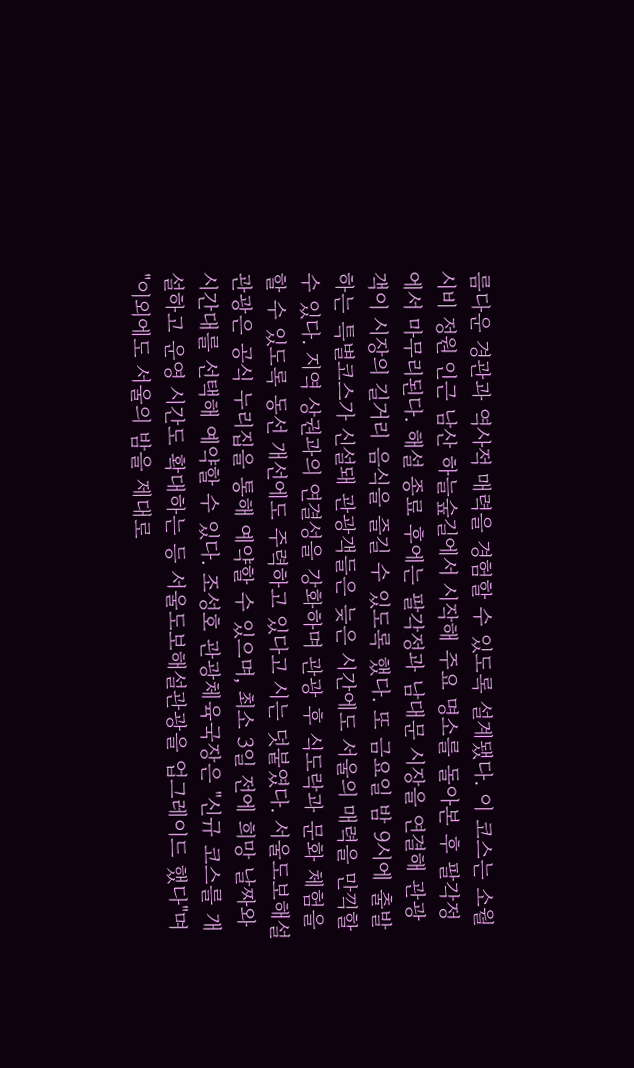름다운 경관과 역사적 매력을 경험할 수 있도록 설계됐다. 이 코스는 소월시비 정원 인근 남산 하늘숲길에서 시작해 주요 명소를 돌아본 후 팔각정에서 마무리된다. 해설 종료 후에는 팔각정과 남대문 시장을 연결해 관광객이 시장의 길거리 음식을 즐길 수 있도록 했다. 또 금요일 밤 9시에 출발하는 특별코스가 신설돼 관광객들은 늦은 시간에도 서울의 매력을 만끽할 수 있다. 지역 상권과의 연결성을 강화하며 관광 후 식도락과 문화 체험을 할 수 있도록 동선 개선에도 주력하고 있다고 시는 덧붙였다. 서울도보해설관광은 공식 누리집을 통해 예약할 수 있으며, 최소 3일 전에 희망 날짜와 시간대를 선택해 예약할 수 있다. 조성호 관광체육국장은 "신규 코스를 개설하고 운영 시간도 확대하는 등 서울도보해설관광을 업그레이드 했다"며 "이외에도 서울의 밤을 제대로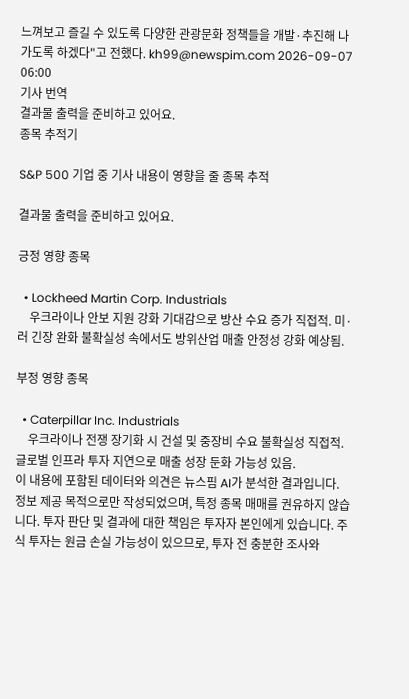느껴보고 즐길 수 있도록 다양한 관광문화 정책들을 개발·추진해 나가도록 하겠다"고 전했다. kh99@newspim.com 2026-09-07 06:00
기사 번역
결과물 출력을 준비하고 있어요.
종목 추적기

S&P 500 기업 중 기사 내용이 영향을 줄 종목 추적

결과물 출력을 준비하고 있어요.

긍정 영향 종목

  • Lockheed Martin Corp. Industrials
    우크라이나 안보 지원 강화 기대감으로 방산 수요 증가 직접적. 미·러 긴장 완화 불확실성 속에서도 방위산업 매출 안정성 강화 예상됨.

부정 영향 종목

  • Caterpillar Inc. Industrials
    우크라이나 전쟁 장기화 시 건설 및 중장비 수요 불확실성 직접적. 글로벌 인프라 투자 지연으로 매출 성장 둔화 가능성 있음.
이 내용에 포함된 데이터와 의견은 뉴스핌 AI가 분석한 결과입니다. 정보 제공 목적으로만 작성되었으며, 특정 종목 매매를 권유하지 않습니다. 투자 판단 및 결과에 대한 책임은 투자자 본인에게 있습니다. 주식 투자는 원금 손실 가능성이 있으므로, 투자 전 충분한 조사와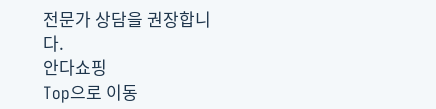전문가 상담을 권장합니다.
안다쇼핑
Top으로 이동